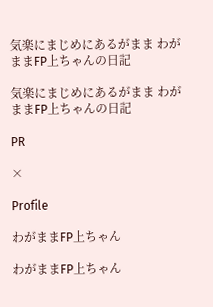気楽にまじめにあるがまま わがままFP上ちゃんの日記

気楽にまじめにあるがまま わがままFP上ちゃんの日記

PR

×

Profile

わがままFP上ちゃん

わがままFP上ちゃん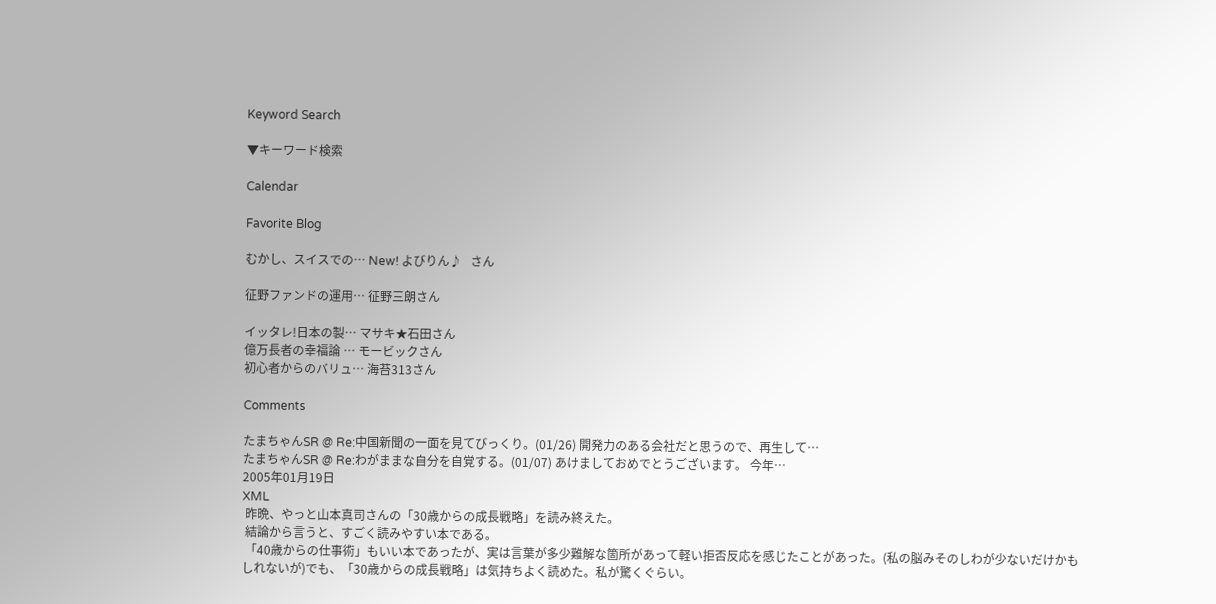Keyword Search

▼キーワード検索

Calendar

Favorite Blog

むかし、スイスでの… New! よびりん♪   さん

征野ファンドの運用… 征野三朗さん

イッタレ!日本の製… マサキ★石田さん
億万長者の幸福論 … モービックさん
初心者からのバリュ… 海苔313さん

Comments

たまちゃんSR @ Re:中国新聞の一面を見てびっくり。(01/26) 開発力のある会社だと思うので、再生して…
たまちゃんSR @ Re:わがままな自分を自覚する。(01/07) あけましておめでとうございます。 今年…
2005年01月19日
XML
 昨晩、やっと山本真司さんの「30歳からの成長戦略」を読み終えた。
 結論から言うと、すごく読みやすい本である。
 「40歳からの仕事術」もいい本であったが、実は言葉が多少難解な箇所があって軽い拒否反応を感じたことがあった。(私の脳みそのしわが少ないだけかもしれないが)でも、「30歳からの成長戦略」は気持ちよく読めた。私が驚くぐらい。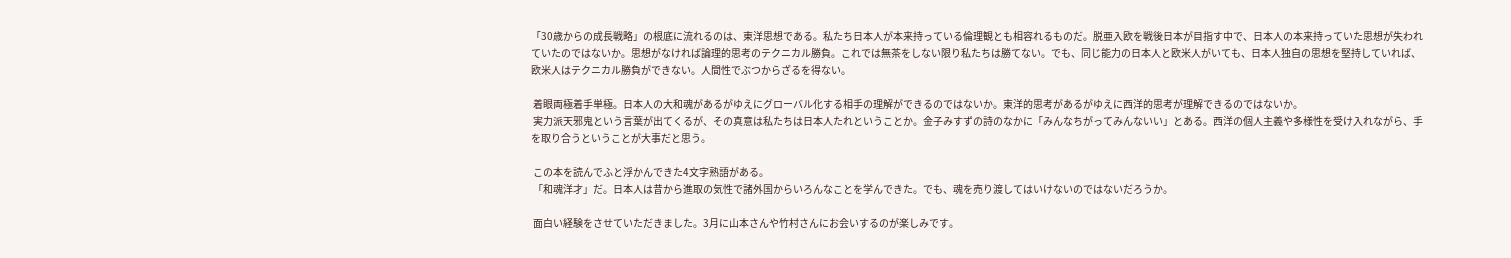「30歳からの成長戦略」の根底に流れるのは、東洋思想である。私たち日本人が本来持っている倫理観とも相容れるものだ。脱亜入欧を戦後日本が目指す中で、日本人の本来持っていた思想が失われていたのではないか。思想がなければ論理的思考のテクニカル勝負。これでは無茶をしない限り私たちは勝てない。でも、同じ能力の日本人と欧米人がいても、日本人独自の思想を堅持していれば、欧米人はテクニカル勝負ができない。人間性でぶつからざるを得ない。

 着眼両極着手単極。日本人の大和魂があるがゆえにグローバル化する相手の理解ができるのではないか。東洋的思考があるがゆえに西洋的思考が理解できるのではないか。
 実力派天邪鬼という言葉が出てくるが、その真意は私たちは日本人たれということか。金子みすずの詩のなかに「みんなちがってみんないい」とある。西洋の個人主義や多様性を受け入れながら、手を取り合うということが大事だと思う。

 この本を読んでふと浮かんできた4文字熟語がある。
 「和魂洋才」だ。日本人は昔から進取の気性で諸外国からいろんなことを学んできた。でも、魂を売り渡してはいけないのではないだろうか。

 面白い経験をさせていただきました。3月に山本さんや竹村さんにお会いするのが楽しみです。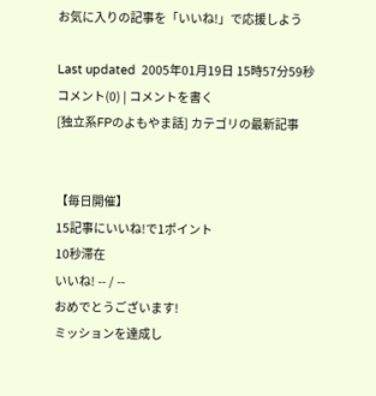お気に入りの記事を「いいね!」で応援しよう

Last updated  2005年01月19日 15時57分59秒
コメント(0) | コメントを書く
[独立系FPのよもやま話] カテゴリの最新記事


【毎日開催】
15記事にいいね!で1ポイント
10秒滞在
いいね! -- / --
おめでとうございます!
ミッションを達成し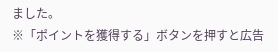ました。
※「ポイントを獲得する」ボタンを押すと広告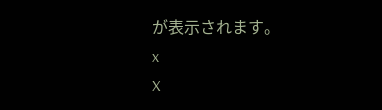が表示されます。
x
X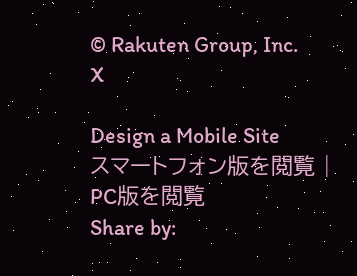© Rakuten Group, Inc.
X

Design a Mobile Site
スマートフォン版を閲覧 | PC版を閲覧
Share by: